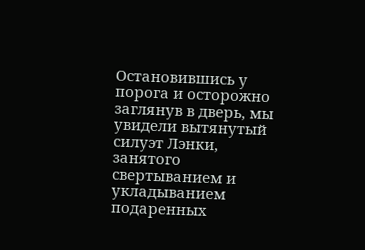Остановившись у порога и осторожно заглянув в дверь, мы увидели вытянутый силуэт Лэнки, занятого свертыванием и укладыванием подаренных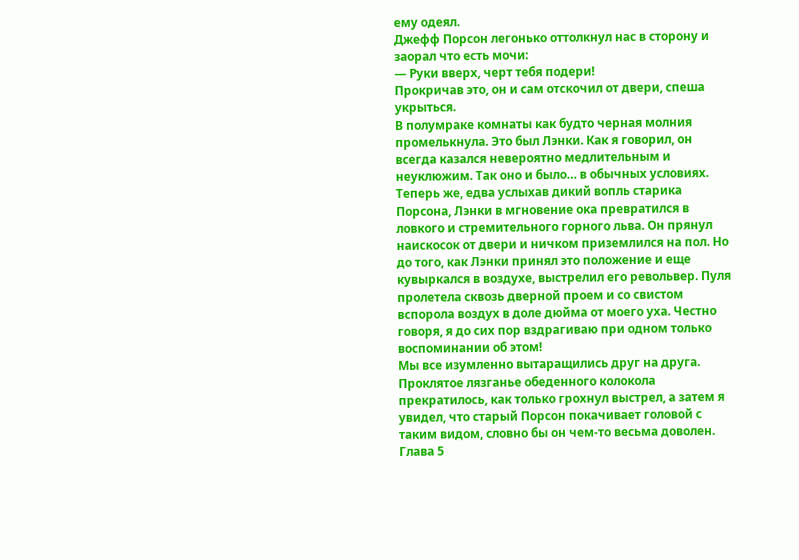ему одеял.
Джефф Порсон легонько оттолкнул нас в сторону и заорал что есть мочи:
— Руки вверх, черт тебя подери!
Прокричав это, он и сам отскочил от двери, спеша укрыться.
В полумраке комнаты как будто черная молния промелькнула. Это был Лэнки. Как я говорил, он всегда казался невероятно медлительным и неуклюжим. Так оно и было… в обычных условиях. Теперь же, едва услыхав дикий вопль старика Порсона, Лэнки в мгновение ока превратился в ловкого и стремительного горного льва. Он прянул наискосок от двери и ничком приземлился на пол. Но до того, как Лэнки принял это положение и еще кувыркался в воздухе, выстрелил его револьвер. Пуля пролетела сквозь дверной проем и со свистом вспорола воздух в доле дюйма от моего уха. Честно говоря, я до сих пор вздрагиваю при одном только воспоминании об этом!
Мы все изумленно вытаращились друг на друга. Проклятое лязганье обеденного колокола прекратилось, как только грохнул выстрел, а затем я увидел, что старый Порсон покачивает головой с таким видом, словно бы он чем-то весьма доволен.
Глава 5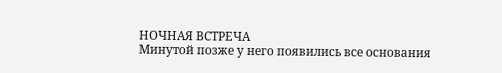НОЧНАЯ ВСТРЕЧА
Минутой позже у него появились все основания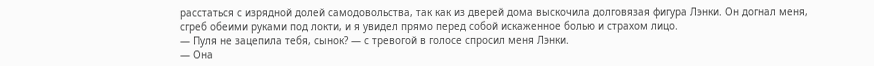расстаться с изрядной долей самодовольства, так как из дверей дома выскочила долговязая фигура Лэнки. Он догнал меня, сгреб обеими руками под локти, и я увидел прямо перед собой искаженное болью и страхом лицо.
— Пуля не зацепила тебя, сынок? — с тревогой в голосе спросил меня Лэнки.
— Она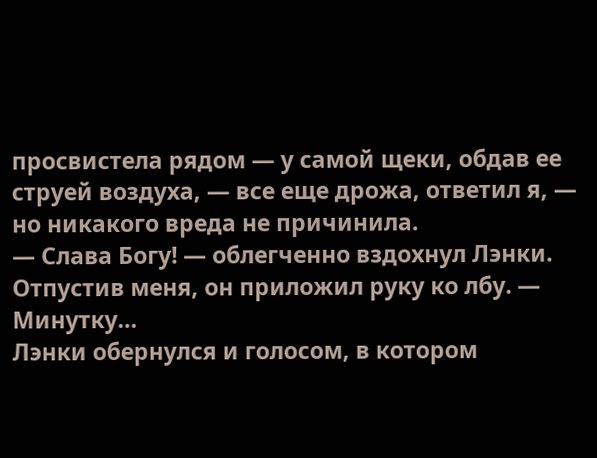просвистела рядом — у самой щеки, обдав ее струей воздуха, — все еще дрожа, ответил я, — но никакого вреда не причинила.
— Слава Богу! — облегченно вздохнул Лэнки. Отпустив меня, он приложил руку ко лбу. — Минутку…
Лэнки обернулся и голосом, в котором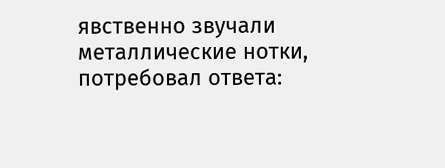явственно звучали металлические нотки, потребовал ответа: